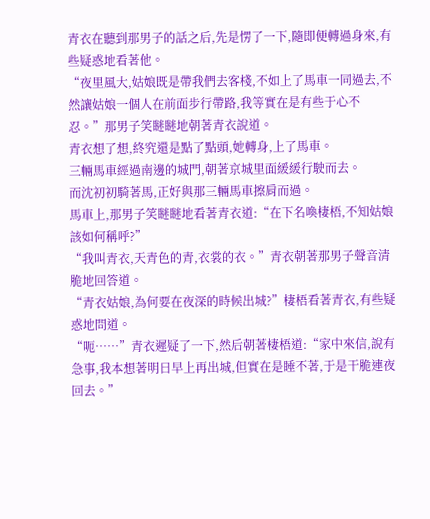青衣在聽到那男子的話之后,先是愣了一下,隨即便轉過身來,有些疑惑地看著他。
“夜里風大,姑娘既是帶我們去客棧,不如上了馬車一同過去,不然讓姑娘一個人在前面步行帶路,我等實在是有些于心不忍。”那男子笑瞇瞇地朝著青衣說道。
青衣想了想,終究還是點了點頭,她轉身,上了馬車。
三輛馬車經過南邊的城門,朝著京城里面緩緩行駛而去。
而沈初初騎著馬,正好與那三輛馬車擦肩而過。
馬車上,那男子笑瞇瞇地看著青衣道:“在下名喚棲梧,不知姑娘該如何稱呼?”
“我叫青衣,天青色的青,衣裳的衣。”青衣朝著那男子聲音清脆地回答道。
“青衣姑娘,為何要在夜深的時候出城?”棲梧看著青衣,有些疑惑地問道。
“呃……”青衣遲疑了一下,然后朝著棲梧道:“家中來信,說有急事,我本想著明日早上再出城,但實在是睡不著,于是干脆連夜回去。”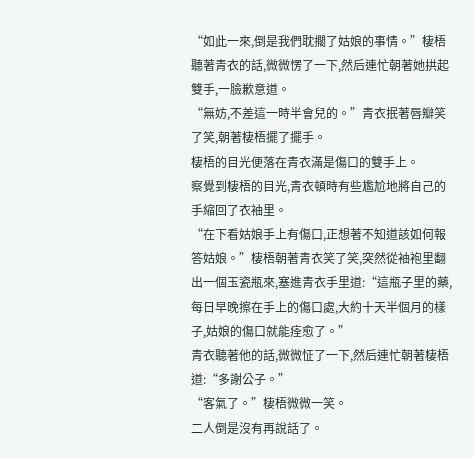“如此一來,倒是我們耽擱了姑娘的事情。”棲梧聽著青衣的話,微微愣了一下,然后連忙朝著她拱起雙手,一臉歉意道。
“無妨,不差這一時半會兒的。”青衣抿著唇瓣笑了笑,朝著棲梧擺了擺手。
棲梧的目光便落在青衣滿是傷口的雙手上。
察覺到棲梧的目光,青衣頓時有些尷尬地將自己的手縮回了衣袖里。
“在下看姑娘手上有傷口,正想著不知道該如何報答姑娘。”棲梧朝著青衣笑了笑,突然從袖袍里翻出一個玉瓷瓶來,塞進青衣手里道:“這瓶子里的藥,每日早晚擦在手上的傷口處,大約十天半個月的樣子,姑娘的傷口就能痊愈了。”
青衣聽著他的話,微微怔了一下,然后連忙朝著棲梧道:“多謝公子。”
“客氣了。”棲梧微微一笑。
二人倒是沒有再說話了。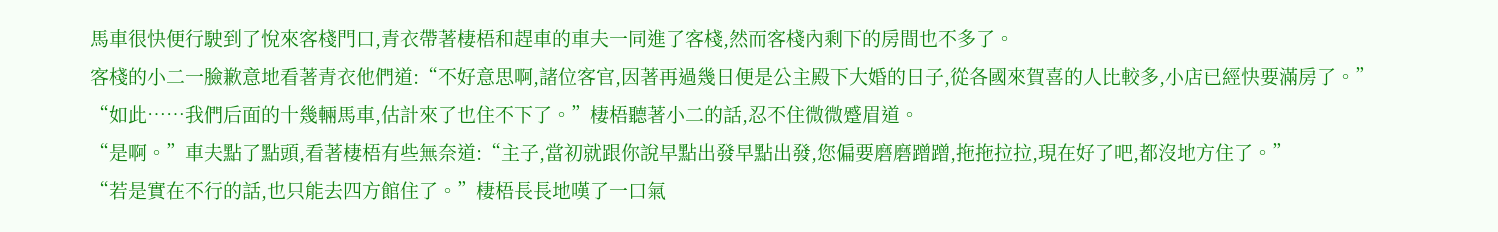馬車很快便行駛到了悅來客棧門口,青衣帶著棲梧和趕車的車夫一同進了客棧,然而客棧內剩下的房間也不多了。
客棧的小二一臉歉意地看著青衣他們道:“不好意思啊,諸位客官,因著再過幾日便是公主殿下大婚的日子,從各國來賀喜的人比較多,小店已經快要滿房了。”
“如此……我們后面的十幾輛馬車,估計來了也住不下了。”棲梧聽著小二的話,忍不住微微蹙眉道。
“是啊。”車夫點了點頭,看著棲梧有些無奈道:“主子,當初就跟你說早點出發早點出發,您偏要磨磨蹭蹭,拖拖拉拉,現在好了吧,都沒地方住了。”
“若是實在不行的話,也只能去四方館住了。”棲梧長長地嘆了一口氣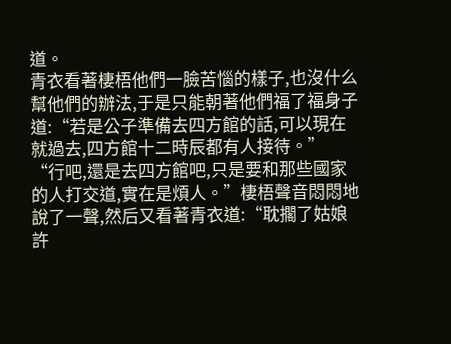道。
青衣看著棲梧他們一臉苦惱的樣子,也沒什么幫他們的辦法,于是只能朝著他們福了福身子道:“若是公子準備去四方館的話,可以現在就過去,四方館十二時辰都有人接待。”
“行吧,還是去四方館吧,只是要和那些國家的人打交道,實在是煩人。”棲梧聲音悶悶地說了一聲,然后又看著青衣道:“耽擱了姑娘許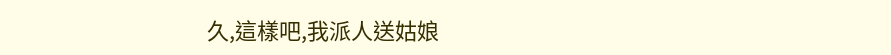久,這樣吧,我派人送姑娘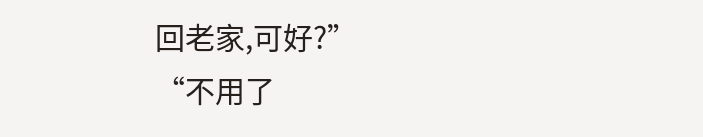回老家,可好?”
“不用了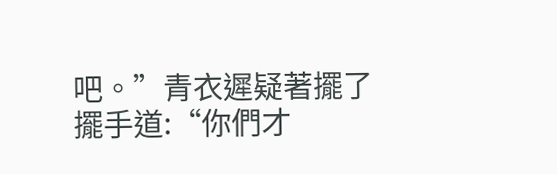吧。”青衣遲疑著擺了擺手道:“你們才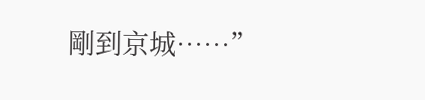剛到京城……”